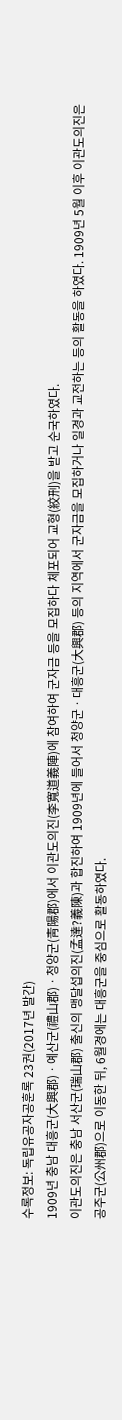수록정보: 독립유공자공훈록 23권(2017년 발간)
1909년 충남 대흥군(大興郡)ㆍ예산군(禮山郡)ㆍ청양군(靑陽郡)에서 이관도의진(李寬道義陣)에 참여하여 군자금 등을 모집하다 체포되어 교형(絞刑)을 받고 순국하였다.
이관도의진은 충남 서산군(瑞山郡) 출신의 맹달섭의진(孟達?義陳)과 합진하여 1909년에 들어서 청양군ㆍ대흥군(大興郡) 등의 지역에서 군자금을 모집하거나 일경과 교전하는 등의 활동을 하였다. 1909년 5월 이후 이관도의진은 공주군(公州郡)으로 이동한 뒤, 6월경에는 대흥군을 중심으로 활동하였다.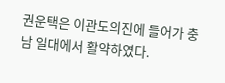권운택은 이관도의진에 들어가 충남 일대에서 활약하였다.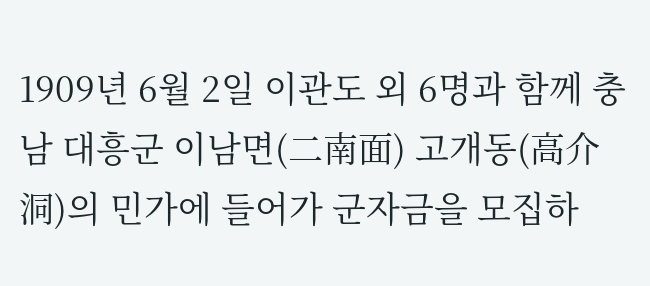1909년 6월 2일 이관도 외 6명과 함께 충남 대흥군 이남면(二南面) 고개동(高介洞)의 민가에 들어가 군자금을 모집하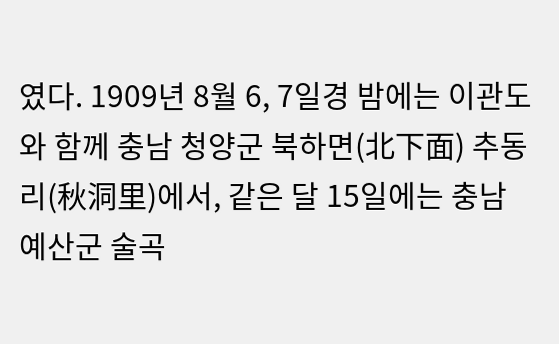였다. 1909년 8월 6, 7일경 밤에는 이관도와 함께 충남 청양군 북하면(北下面) 추동리(秋洞里)에서, 같은 달 15일에는 충남 예산군 술곡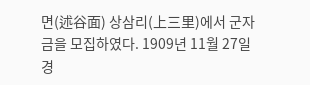면(述谷面) 상삼리(上三里)에서 군자금을 모집하였다. 1909년 11월 27일경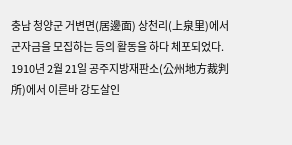충남 청양군 거변면(居邊面) 상천리(上泉里)에서 군자금을 모집하는 등의 활동을 하다 체포되었다.
1910년 2월 21일 공주지방재판소(公州地方裁判所)에서 이른바 강도살인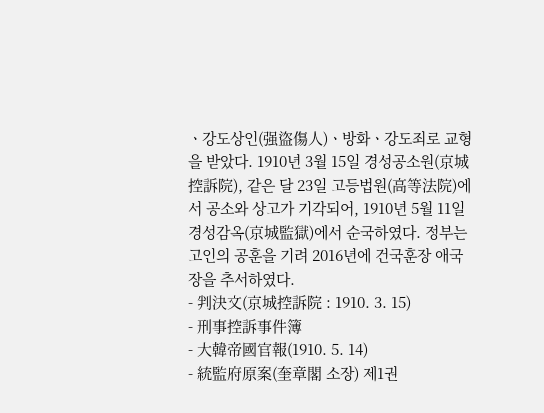ㆍ강도상인(强盜傷人)ㆍ방화ㆍ강도죄로 교형을 받았다. 1910년 3월 15일 경성공소원(京城控訴院), 같은 달 23일 고등법원(高等法院)에서 공소와 상고가 기각되어, 1910년 5월 11일 경성감옥(京城監獄)에서 순국하였다. 정부는 고인의 공훈을 기려 2016년에 건국훈장 애국장을 추서하였다.
- 判決文(京城控訴院 : 1910. 3. 15)
- 刑事控訴事件簿
- 大韓帝國官報(1910. 5. 14)
- 統監府原案(奎章閣 소장) 제1권